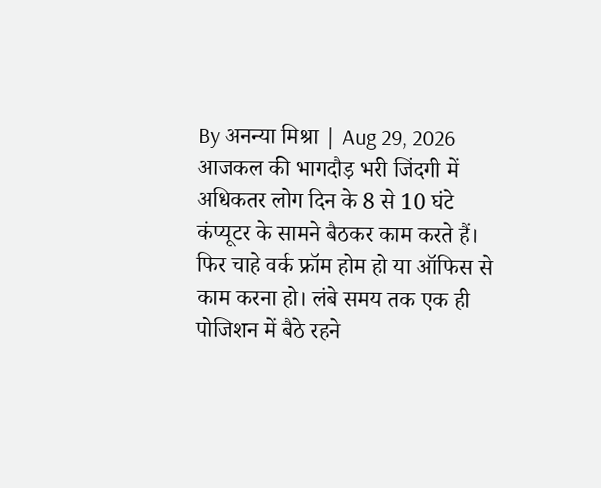By अनन्या मिश्रा | Aug 29, 2026
आजकल की भागदौड़ भरी जिंदगी में अधिकतर लोग दिन के 8 से 10 घंटे कंप्यूटर के सामने बैठकर काम करते हैं। फिर चाहे वर्क फ्रॉम होम हो या ऑफिस से काम करना हो। लंबे समय तक एक ही पोजिशन में बैठे रहने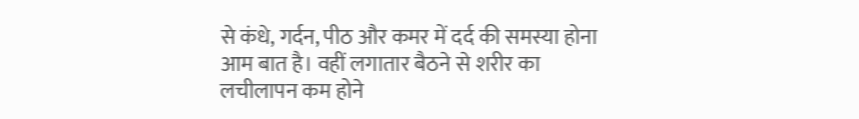से कंधे, गर्दन, पीठ और कमर में दर्द की समस्या होना आम बात है। वहीं लगातार बैठने से शरीर का लचीलापन कम होने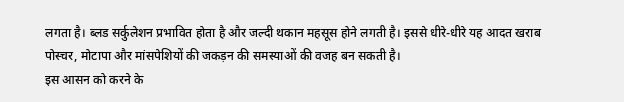लगता है। ब्लड सर्कुलेशन प्रभावित होता है और जल्दी थकान महसूस होने लगती है। इससे धीरे-धीरे यह आदत खराब पोस्चर, मोटापा और मांसपेशियों की जकड़न की समस्याओं की वजह बन सकती है।
इस आसन को करने के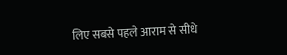लिए सबसे पहले आराम से सीधे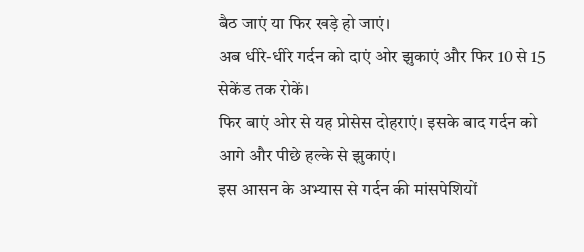बैठ जाएं या फिर खड़े हो जाएं।
अब धीरे-धीरे गर्दन को दाएं ओर झुकाएं और फिर 10 से 15 सेकेंड तक रोकें।
फिर बाएं ओर से यह प्रोसेस दोहराएं। इसके बाद गर्दन को आगे और पीछे हल्के से झुकाएं।
इस आसन के अभ्यास से गर्दन की मांसपेशियों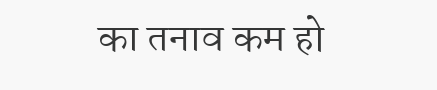का तनाव कम हो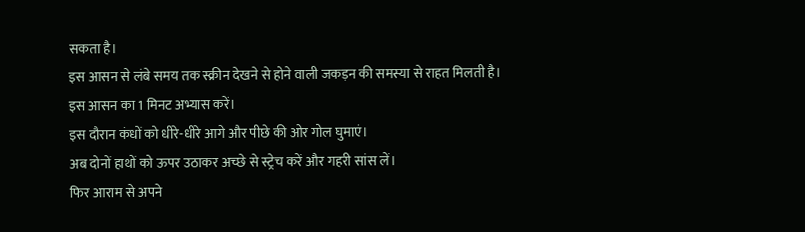सकता है।
इस आसन से लंबे समय तक स्क्रीन देखने से होने वाली जकड़न की समस्या से राहत मिलती है।
इस आसन का 1 मिनट अभ्यास करें।
इस दौरान कंधों को धीरे-धीरे आगे और पीछे की ओर गोल घुमाएं।
अब दोनों हाथों को ऊपर उठाकर अच्छे से स्ट्रेच करें और गहरी सांस लें।
फिर आराम से अपने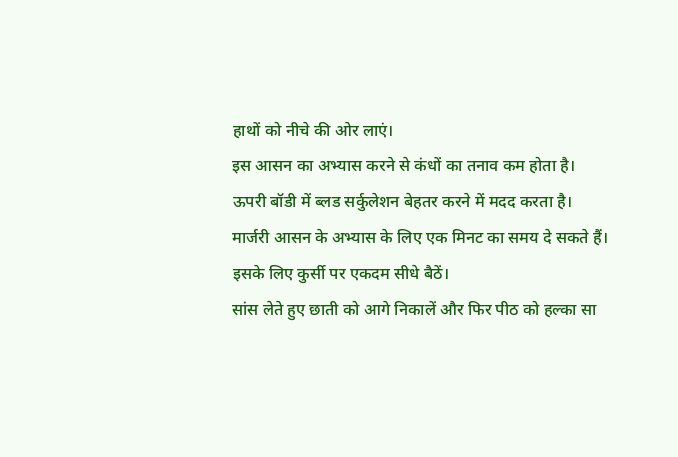हाथों को नीचे की ओर लाएं।
इस आसन का अभ्यास करने से कंधों का तनाव कम होता है।
ऊपरी बॉडी में ब्लड सर्कुलेशन बेहतर करने में मदद करता है।
मार्जरी आसन के अभ्यास के लिए एक मिनट का समय दे सकते हैं।
इसके लिए कुर्सी पर एकदम सीधे बैठें।
सांस लेते हुए छाती को आगे निकालें और फिर पीठ को हल्का सा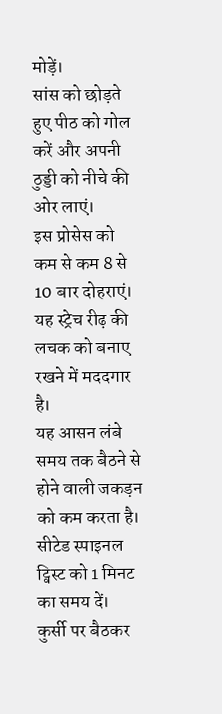मोड़ें।
सांस को छोड़ते हुए पीठ को गोल करें और अपनी ठुड्डी को नीचे की ओर लाएं।
इस प्रोसेस को कम से कम 8 से 10 बार दोहराएं।
यह स्ट्रेच रीढ़ की लचक को बनाए रखने में मददगार है।
यह आसन लंबे समय तक बैठने से होने वाली जकड़न को कम करता है।
सीटेड स्पाइनल ट्विस्ट को 1 मिनट का समय दें।
कुर्सी पर बैठकर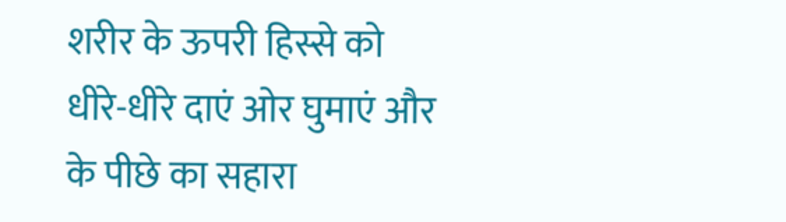शरीर के ऊपरी हिस्से को धीरे-धीरे दाएं ओर घुमाएं और के पीछे का सहारा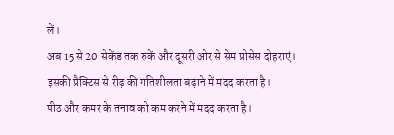लें।
अब 15 से 20 सेकेंड तक रुकें और दूसरी ओर से सेम प्रोसेस दोहराएं।
इसकी प्रैक्टिस से रीढ़ की गतिशीलता बढ़ाने में मदद करता है।
पीठ और कमर के तनाव को कम करने में मदद करता है।